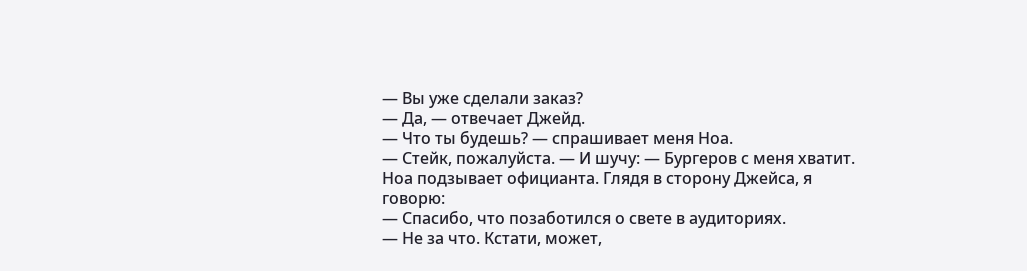— Вы уже сделали заказ?
— Да, — отвечает Джейд.
— Что ты будешь? — спрашивает меня Ноа.
— Стейк, пожалуйста. — И шучу: — Бургеров с меня хватит.
Ноа подзывает официанта. Глядя в сторону Джейса, я говорю:
— Спасибо, что позаботился о свете в аудиториях.
— Не за что. Кстати, может,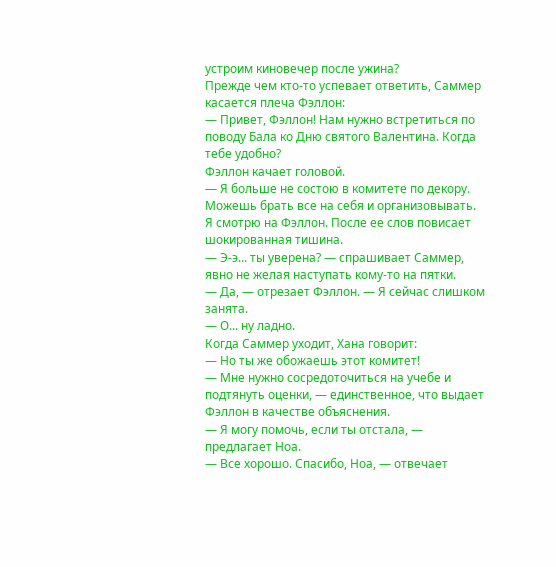устроим киновечер после ужина?
Прежде чем кто-то успевает ответить, Саммер касается плеча Фэллон:
— Привет, Фэллон! Нам нужно встретиться по поводу Бала ко Дню святого Валентина. Когда тебе удобно?
Фэллон качает головой.
— Я больше не состою в комитете по декору. Можешь брать все на себя и организовывать.
Я смотрю на Фэллон. После ее слов повисает шокированная тишина.
— Э-э... ты уверена? — спрашивает Саммер, явно не желая наступать кому-то на пятки.
— Да, — отрезает Фэллон. — Я сейчас слишком занята.
— О... ну ладно.
Когда Саммер уходит, Хана говорит:
— Но ты же обожаешь этот комитет!
— Мне нужно сосредоточиться на учебе и подтянуть оценки, — единственное, что выдает Фэллон в качестве объяснения.
— Я могу помочь, если ты отстала, — предлагает Ноа.
— Все хорошо. Спасибо, Ноа, — отвечает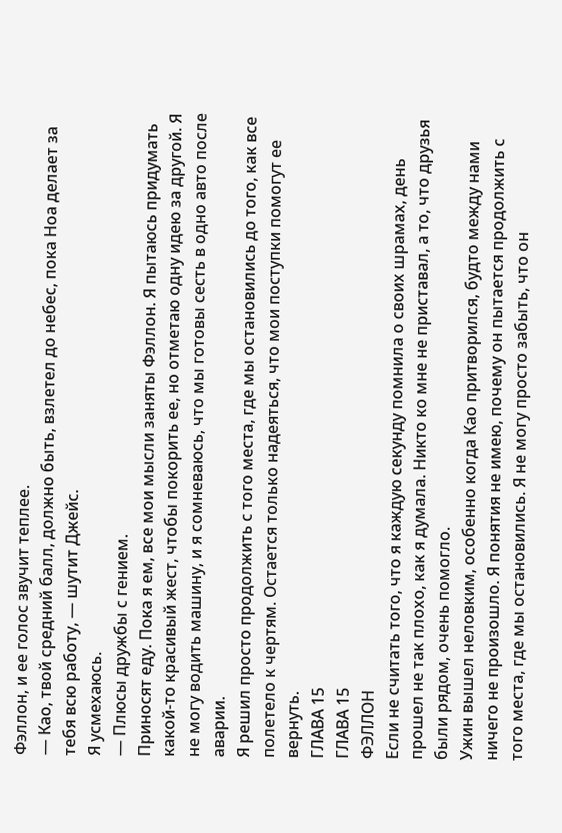Фэллон, и ее голос звучит теплее.
— Као, твой средний балл, должно быть, взлетел до небес, пока Ноа делает за тебя всю работу, — шутит Джейс.
Я усмехаюсь.
— Плюсы дружбы с гением.
Приносят еду. Пока я ем, все мои мысли заняты Фэллон. Я пытаюсь придумать какой-то красивый жест, чтобы покорить ее, но отметаю одну идею за другой. Я не могу водить машину, и я сомневаюсь, что мы готовы сесть в одно авто после аварии.
Я решил просто продолжить с того места, где мы остановились до того, как все полетело к чертям. Остается только надеяться, что мои поступки помогут ее вернуть.
ГЛАВА 15
ГЛАВА 15
ФЭЛЛОН
Если не считать того, что я каждую секунду помнила о своих шрамах, день прошел не так плохо, как я думала. Никто ко мне не приставал, а то, что друзья были рядом, очень помогло.
Ужин вышел неловким, особенно когда Као притворился, будто между нами ничего не произошло. Я понятия не имею, почему он пытается продолжить с того места, где мы остановились. Я не могу просто забыть, что он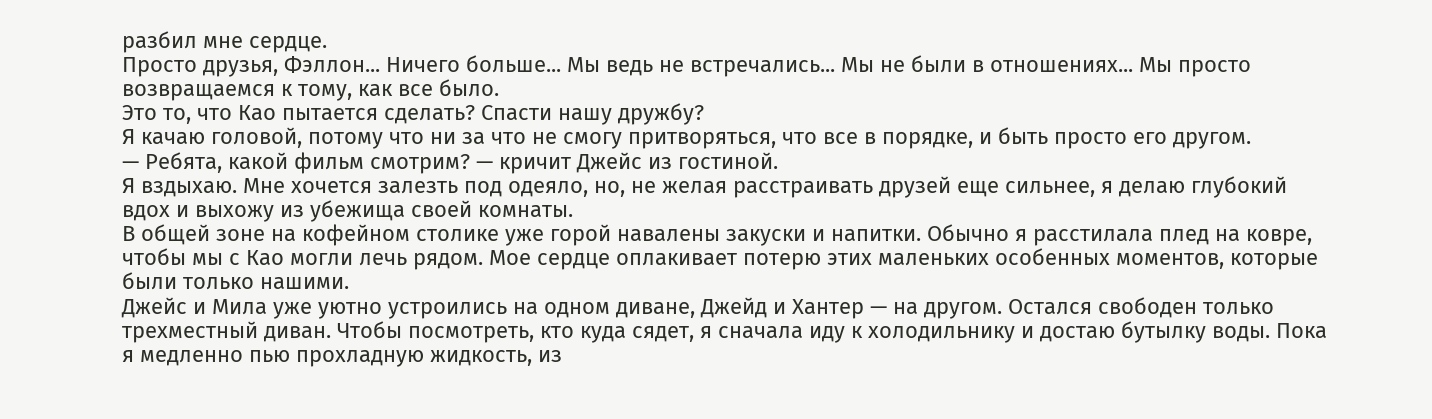разбил мне сердце.
Просто друзья, Фэллон... Ничего больше... Мы ведь не встречались... Мы не были в отношениях... Мы просто возвращаемся к тому, как все было.
Это то, что Као пытается сделать? Спасти нашу дружбу?
Я качаю головой, потому что ни за что не смогу притворяться, что все в порядке, и быть просто его другом.
— Ребята, какой фильм смотрим? — кричит Джейс из гостиной.
Я вздыхаю. Мне хочется залезть под одеяло, но, не желая расстраивать друзей еще сильнее, я делаю глубокий вдох и выхожу из убежища своей комнаты.
В общей зоне на кофейном столике уже горой навалены закуски и напитки. Обычно я расстилала плед на ковре, чтобы мы с Као могли лечь рядом. Мое сердце оплакивает потерю этих маленьких особенных моментов, которые были только нашими.
Джейс и Мила уже уютно устроились на одном диване, Джейд и Хантер — на другом. Остался свободен только трехместный диван. Чтобы посмотреть, кто куда сядет, я сначала иду к холодильнику и достаю бутылку воды. Пока я медленно пью прохладную жидкость, из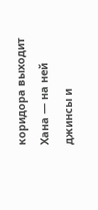коридора выходит Хана — на ней джинсы и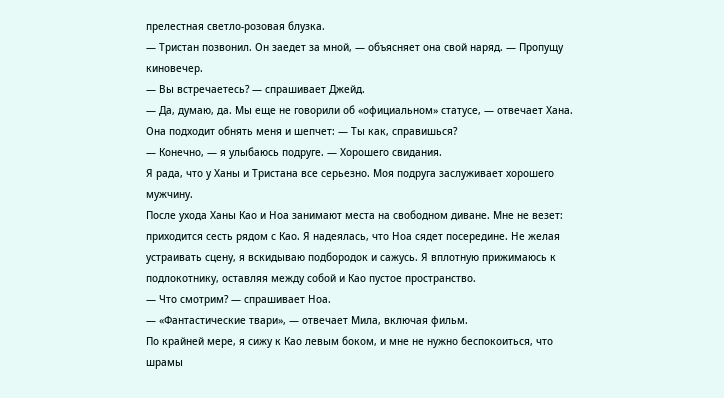прелестная светло-розовая блузка.
— Тристан позвонил. Он заедет за мной, — объясняет она свой наряд. — Пропущу киновечер.
— Вы встречаетесь? — спрашивает Джейд.
— Да, думаю, да. Мы еще не говорили об «официальном» статусе, — отвечает Хана. Она подходит обнять меня и шепчет: — Ты как, справишься?
— Конечно, — я улыбаюсь подруге. — Хорошего свидания.
Я рада, что у Ханы и Тристана все серьезно. Моя подруга заслуживает хорошего мужчину.
После ухода Ханы Као и Ноа занимают места на свободном диване. Мне не везет: приходится сесть рядом с Као. Я надеялась, что Ноа сядет посередине. Не желая устраивать сцену, я вскидываю подбородок и сажусь. Я вплотную прижимаюсь к подлокотнику, оставляя между собой и Као пустое пространство.
— Что смотрим? — спрашивает Ноа.
— «Фантастические твари», — отвечает Мила, включая фильм.
По крайней мере, я сижу к Као левым боком, и мне не нужно беспокоиться, что шрамы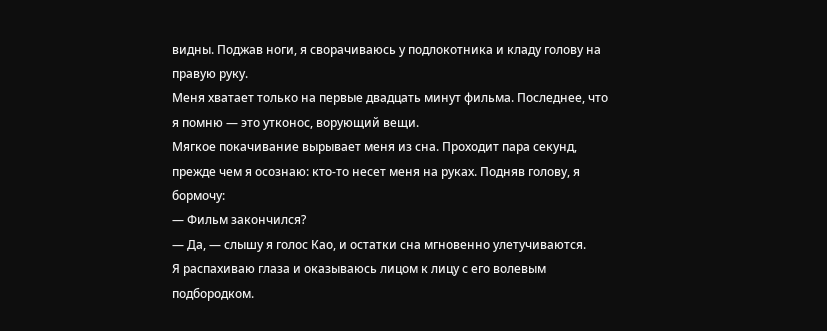видны. Поджав ноги, я сворачиваюсь у подлокотника и кладу голову на правую руку.
Меня хватает только на первые двадцать минут фильма. Последнее, что я помню — это утконос, ворующий вещи.
Мягкое покачивание вырывает меня из сна. Проходит пара секунд, прежде чем я осознаю: кто-то несет меня на руках. Подняв голову, я бормочу:
— Фильм закончился?
— Да, — слышу я голос Као, и остатки сна мгновенно улетучиваются.
Я распахиваю глаза и оказываюсь лицом к лицу с его волевым подбородком.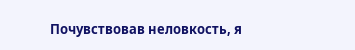Почувствовав неловкость, я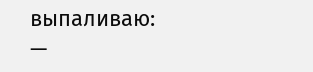выпаливаю:
—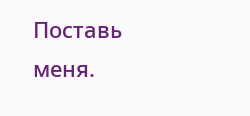Поставь меня.